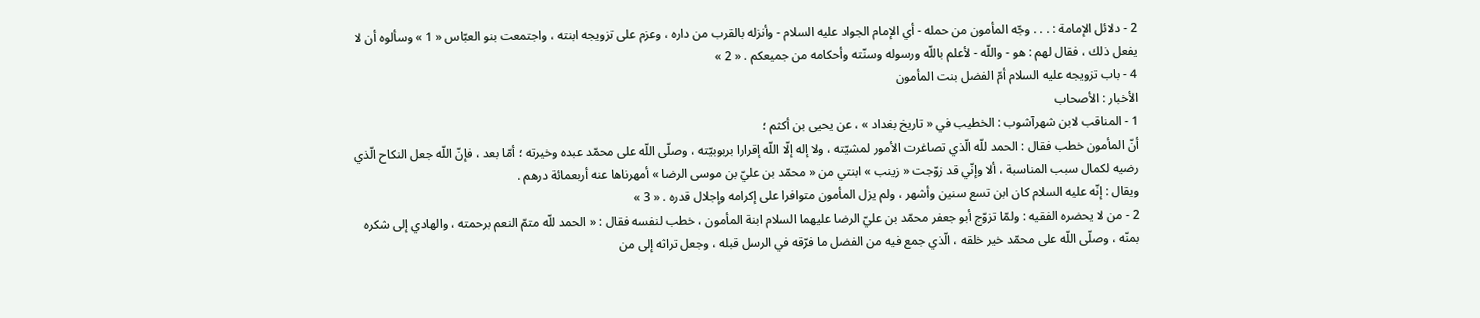2 - دلائل الإمامة : . . . وجّه المأمون من حمله - أي الإمام الجواد عليه السلام - وأنزله بالقرب من داره ، وعزم على تزويجه ابنته ، واجتمعت بنو العبّاس « 1 » وسألوه أن لا يفعل ذلك ، فقال لهم : هو - واللّه - لأعلم باللّه ورسوله وسنّته وأحكامه من جميعكم . « 2 »
4 - باب تزويجه عليه السلام أمّ الفضل بنت المأمون
الأخبار : الأصحاب
1 - المناقب لابن شهرآشوب : الخطيب في « تاريخ بغداد » ، عن يحيى بن أكثم ؛
أنّ المأمون خطب فقال : الحمد للّه الّذي تصاغرت الأمور لمشيّته ، ولا إله إلّا اللّه إقرارا بربوبيّته ، وصلّى اللّه على محمّد عبده وخيرته ؛ أمّا بعد ، فإنّ اللّه جعل النكاح الّذي رضيه لكمال سبب المناسبة ، ألا وإنّي قد زوّجت « زينب » ابنتي من « محمّد بن عليّ بن موسى الرضا » أمهرناها عنه أربعمائة درهم .
ويقال : إنّه عليه السلام كان ابن تسع سنين وأشهر ، ولم يزل المأمون متوافرا على إكرامه وإجلال قدره . « 3 »
2 - من لا يحضره الفقيه : ولمّا تزوّج أبو جعفر محمّد بن عليّ الرضا عليهما السلام ابنة المأمون ، خطب لنفسه فقال : « الحمد للّه متمّ النعم برحمته ، والهادي إلى شكره بمنّه ، وصلّى اللّه على محمّد خير خلقه ، الّذي جمع فيه من الفضل ما فرّقه في الرسل قبله ، وجعل تراثه إلى من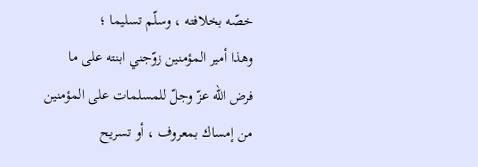خصّه بخلافته ، وسلّم تسليما ؛
وهذا أمير المؤمنين زوّجني ابنته على ما فرض اللّه عزّ وجلّ للمسلمات على المؤمنين من إمساك بمعروف ، أو تسريح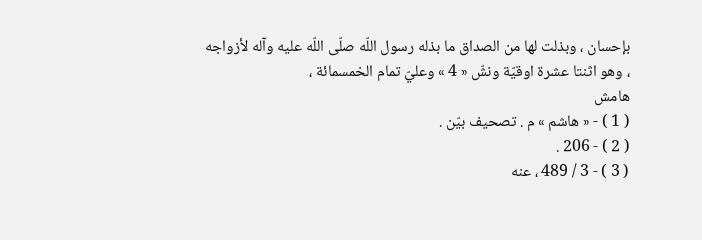بإحسان ، وبذلت لها من الصداق ما بذله رسول اللّه صلّى اللّه عليه وآله لأزواجه ، وهو اثنتا عشرة اوقيّة ونشّ « 4 » وعليّ تمام الخمسمائة ،
هامش
( 1 ) - « هاشم » م . تصحيف بيّن .
( 2 ) - 206 .
( 3 ) - 3 / 489 ، عنه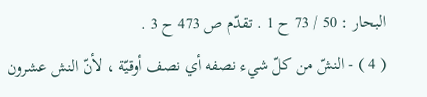البحار : 50 / 73 ح 1 . تقدّم ص 473 ح 3 .
( 4 ) - النشّ من كلّ شيء نصفه أي نصف أوقيّة ، لأنّ النش عشرون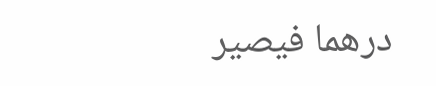درهما فيصير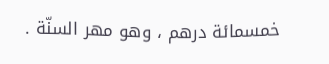خمسمائة درهم ، وهو مهر السنّة .